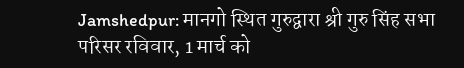Jamshedpur: मानगो स्थित गुरुद्वारा श्री गुरु सिंह सभा परिसर रविवार, 1 मार्च को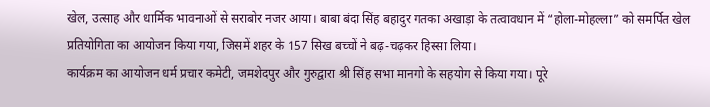खेल, उत्साह और धार्मिक भावनाओं से सराबोर नजर आया। बाबा बंदा सिंह बहादुर गतका अखाड़ा के तत्वावधान में “होला-मोहल्ला” को समर्पित खेल प्रतियोगिता का आयोजन किया गया, जिसमें शहर के 157 सिख बच्चों ने बढ़-चढ़कर हिस्सा लिया।
कार्यक्रम का आयोजन धर्म प्रचार कमेटी, जमशेदपुर और गुरुद्वारा श्री सिंह सभा मानगो के सहयोग से किया गया। पूरे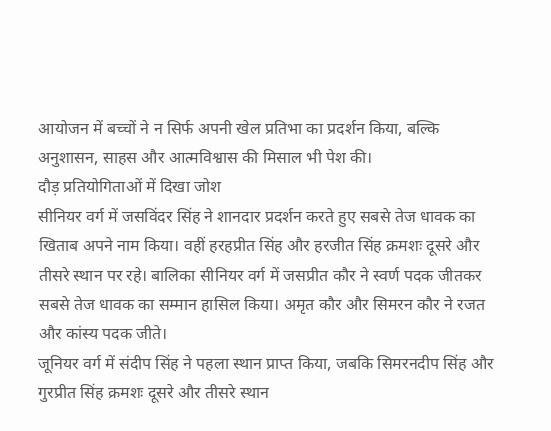आयोजन में बच्चों ने न सिर्फ अपनी खेल प्रतिभा का प्रदर्शन किया, बल्कि अनुशासन, साहस और आत्मविश्वास की मिसाल भी पेश की।
दौड़ प्रतियोगिताओं में दिखा जोश
सीनियर वर्ग में जसविंदर सिंह ने शानदार प्रदर्शन करते हुए सबसे तेज धावक का खिताब अपने नाम किया। वहीं हरहप्रीत सिंह और हरजीत सिंह क्रमशः दूसरे और तीसरे स्थान पर रहे। बालिका सीनियर वर्ग में जसप्रीत कौर ने स्वर्ण पदक जीतकर सबसे तेज धावक का सम्मान हासिल किया। अमृत कौर और सिमरन कौर ने रजत और कांस्य पदक जीते।
जूनियर वर्ग में संदीप सिंह ने पहला स्थान प्राप्त किया, जबकि सिमरनदीप सिंह और गुरप्रीत सिंह क्रमशः दूसरे और तीसरे स्थान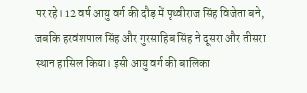पर रहे। 12 वर्ष आयु वर्ग की दौड़ में पृथ्वीराज सिंह विजेता बने, जबकि हरवंशपाल सिंह और गुरसाहिब सिंह ने दूसरा और तीसरा स्थान हासिल किया। इसी आयु वर्ग की बालिका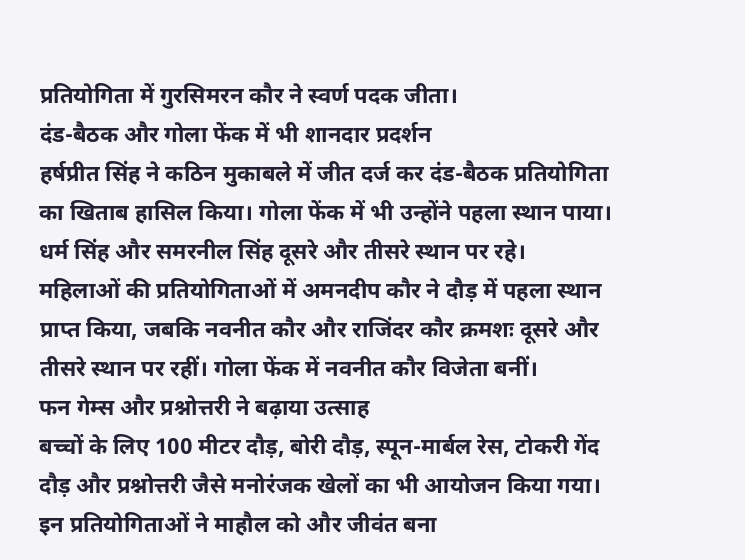प्रतियोगिता में गुरसिमरन कौर ने स्वर्ण पदक जीता।
दंड-बैठक और गोला फेंक में भी शानदार प्रदर्शन
हर्षप्रीत सिंह ने कठिन मुकाबले में जीत दर्ज कर दंड-बैठक प्रतियोगिता का खिताब हासिल किया। गोला फेंक में भी उन्होंने पहला स्थान पाया। धर्म सिंह और समरनील सिंह दूसरे और तीसरे स्थान पर रहे।
महिलाओं की प्रतियोगिताओं में अमनदीप कौर ने दौड़ में पहला स्थान प्राप्त किया, जबकि नवनीत कौर और राजिंदर कौर क्रमशः दूसरे और तीसरे स्थान पर रहीं। गोला फेंक में नवनीत कौर विजेता बनीं।
फन गेम्स और प्रश्नोत्तरी ने बढ़ाया उत्साह
बच्चों के लिए 100 मीटर दौड़, बोरी दौड़, स्पून-मार्बल रेस, टोकरी गेंद दौड़ और प्रश्नोत्तरी जैसे मनोरंजक खेलों का भी आयोजन किया गया। इन प्रतियोगिताओं ने माहौल को और जीवंत बना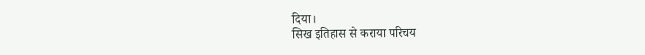दिया।
सिख इतिहास से कराया परिचय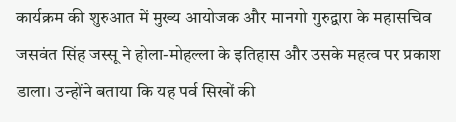कार्यक्रम की शुरुआत में मुख्य आयोजक और मानगो गुरुद्वारा के महासचिव जसवंत सिंह जस्सू ने होला-मोहल्ला के इतिहास और उसके महत्व पर प्रकाश डाला। उन्होंने बताया कि यह पर्व सिखों की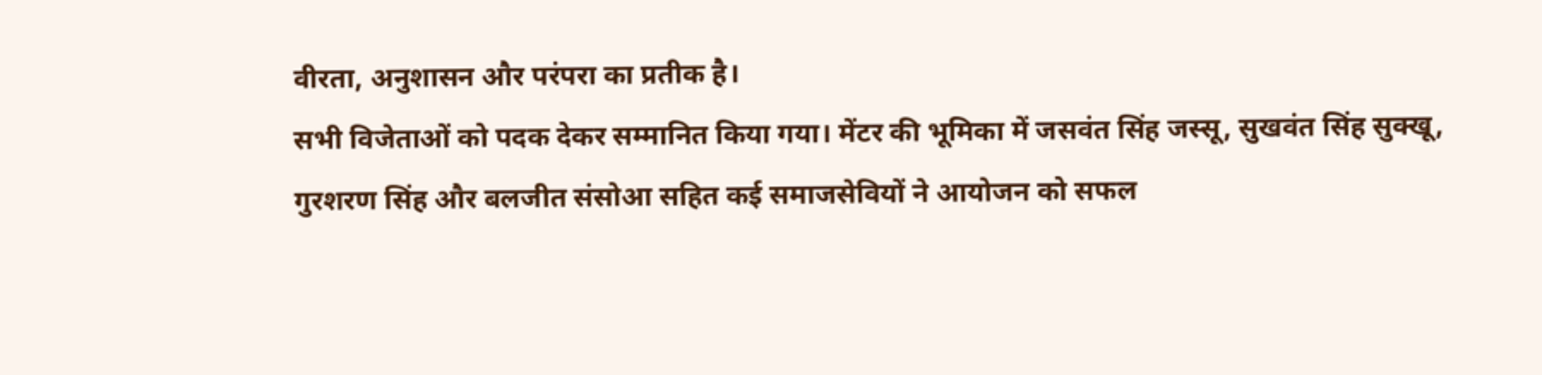वीरता, अनुशासन और परंपरा का प्रतीक है।
सभी विजेताओं को पदक देकर सम्मानित किया गया। मेंटर की भूमिका में जसवंत सिंह जस्सू, सुखवंत सिंह सुक्खू, गुरशरण सिंह और बलजीत संसोआ सहित कई समाजसेवियों ने आयोजन को सफल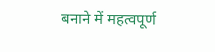बनाने में महत्वपूर्ण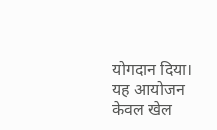योगदान दिया।
यह आयोजन केवल खेल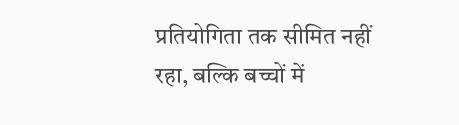प्रतियोगिता तक सीमित नहीं रहा, बल्कि बच्चों में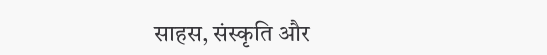साहस, संस्कृति और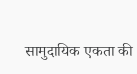सामुदायिक एकता की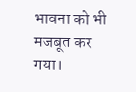भावना को भी मजबूत कर गया।